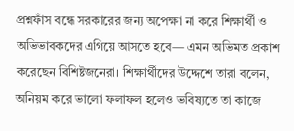প্রশ্নফাঁস বন্ধে সরকারের জন্য অপেক্ষা না করে শিক্ষার্থী ও অভিভাবকদের এগিয়ে আসতে হবে— এমন অভিমত প্রকাশ করেছেন বিশিষ্টজনেরা। শিক্ষার্থীদের উদ্দেশে তারা বলেন, অনিয়ম করে ভালো ফলাফল হলেও ভবিষ্যতে তা কাজে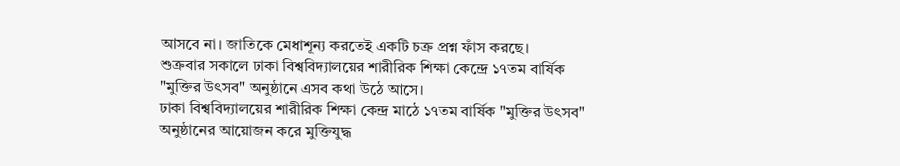আসবে না। জাতিকে মেধাশূন্য করতেই একটি চক্র প্রশ্ন ফাঁস করছে।
শুক্রবার সকালে ঢাকা বিশ্ববিদ্যালয়ের শারীরিক শিক্ষা কেন্দ্রে ১৭তম বার্ষিক "মুক্তির উৎসব" অনুষ্ঠানে এসব কথা উঠে আসে।
ঢাকা বিশ্ববিদ্যালয়ের শারীরিক শিক্ষা কেন্দ্র মাঠে ১৭তম বার্ষিক "মুক্তির উৎসব" অনুষ্ঠানের আয়োজন করে মুক্তিযুদ্ধ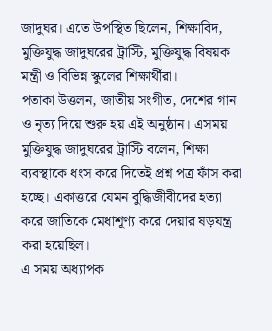জাদুঘর। এতে উপস্থিত ছিলেন, শিক্ষাবিদ, মুক্তিযুদ্ধ জাদুঘরের ট্রাস্টি, মুক্তিযুদ্ধ বিষয়ক মন্ত্রী ও বিভিন্ন স্কুলের শিক্ষার্থীরা।
পতাকা উত্তলন, জাতীয় সংগীত, দেশের গান ও নৃত্য দিয়ে শুরু হয় এই অনুষ্ঠান। এসময় মুক্তিযুদ্ধ জাদুঘরের ট্রাস্টি বলেন, শিক্ষা ব্যবস্থাকে ধংস করে দিতেই প্রশ্ন পত্র ফাঁস করা হচ্ছে। একাত্তরে যেমন বুদ্ধিজীবীদের হত্যা করে জাতিকে মেধাশূণ্য করে দেয়ার ষড়যন্ত্র করা হয়েছিল।
এ সময় অধ্যাপক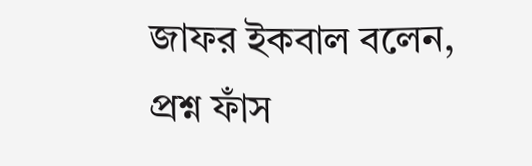জাফর ইকবাল বলেন, প্রশ্ন ফাঁস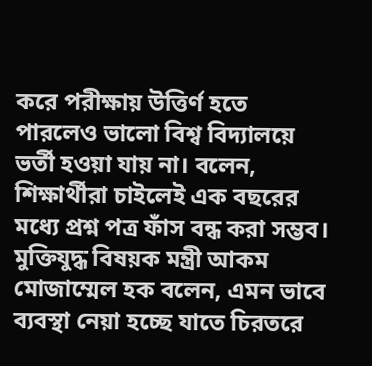করে পরীক্ষায় উত্তির্ণ হতে পারলেও ভালো বিশ্ব বিদ্যালয়ে ভর্তী হওয়া যায় না। বলেন, শিক্ষার্থীরা চাইলেই এক বছরের মধ্যে প্রশ্ন পত্র ফাঁস বন্ধ করা সম্ভব।
মুক্তিযুদ্ধ বিষয়ক মন্ত্রী আকম মোজাম্মেল হক বলেন, এমন ভাবে ব্যবস্থা নেয়া হচ্ছে যাতে চিরতরে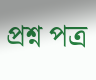প্রশ্ন পত্র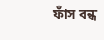ফাঁস বন্ধ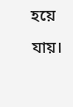হয়ে যায়।